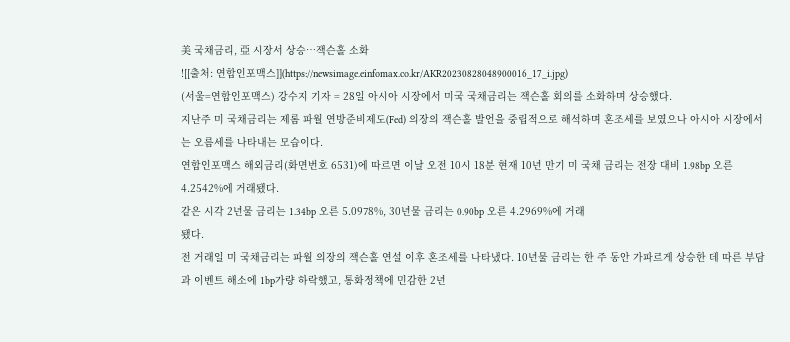美 국채금리, 亞 시장서 상승…잭슨홀 소화
![[출처: 연합인포맥스]](https://newsimage.einfomax.co.kr/AKR20230828048900016_17_i.jpg)
(서울=연합인포맥스) 강수지 기자 = 28일 아시아 시장에서 미국 국채금리는 잭슨홀 회의를 소화하며 상승했다.
지난주 미 국채금리는 제롬 파월 연방준비제도(Fed) 의장의 잭슨홀 발언을 중립적으로 해석하며 혼조세를 보였으나 아시아 시장에서는 오름세를 나타내는 모습이다.
연합인포맥스 해외금리(화면번호 6531)에 따르면 이날 오전 10시 18분 현재 10년 만기 미 국채 금리는 전장 대비 1.98bp 오른 4.2542%에 거래됐다.
같은 시각 2년물 금리는 1.34bp 오른 5.0978%, 30년물 금리는 0.90bp 오른 4.2969%에 거래
됐다.
전 거래일 미 국채금리는 파월 의장의 잭슨홀 연설 이후 혼조세를 나타냈다. 10년물 금리는 한 주 동안 가파르게 상승한 데 따른 부담과 이벤트 해소에 1bp가량 하락했고, 통화정책에 민감한 2년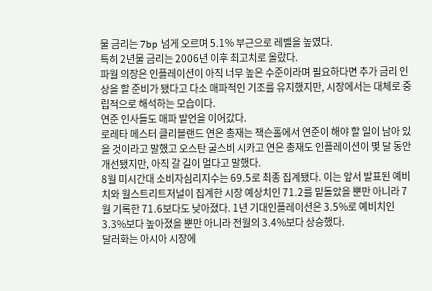물 금리는 7bp 넘게 오르며 5.1% 부근으로 레벨을 높였다.
특히 2년물 금리는 2006년 이후 최고치로 올랐다.
파월 의장은 인플레이션이 아직 너무 높은 수준이라며 필요하다면 추가 금리 인상을 할 준비가 됐다고 다소 매파적인 기조를 유지했지만, 시장에서는 대체로 중립적으로 해석하는 모습이다.
연준 인사들도 매파 발언을 이어갔다.
로레타 메스터 클리블랜드 연은 총재는 잭슨홀에서 연준이 해야 할 일이 남아 있을 것이라고 말했고 오스탄 굴스비 시카고 연은 총재도 인플레이션이 몇 달 동안 개선됐지만, 아직 갈 길이 멀다고 말했다.
8월 미시간대 소비자심리지수는 69.5로 최종 집계됐다. 이는 앞서 발표된 예비치와 월스트리트저널이 집계한 시장 예상치인 71.2를 밑돌았을 뿐만 아니라 7월 기록한 71.6보다도 낮아졌다. 1년 기대인플레이션은 3.5%로 예비치인 3.3%보다 높아졌을 뿐만 아니라 전월의 3.4%보다 상승했다.
달러화는 아시아 시장에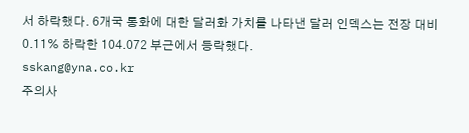서 하락했다. 6개국 통화에 대한 달러화 가치를 나타낸 달러 인덱스는 전장 대비 0.11% 하락한 104.072 부근에서 등락했다.
sskang@yna.co.kr
주의사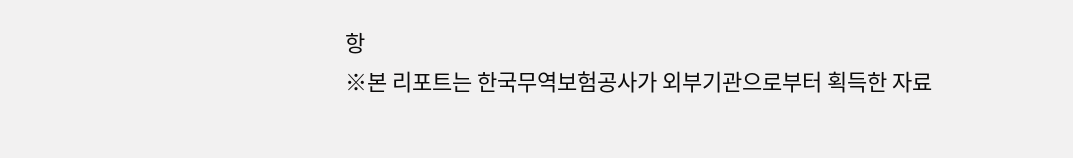항
※본 리포트는 한국무역보험공사가 외부기관으로부터 획득한 자료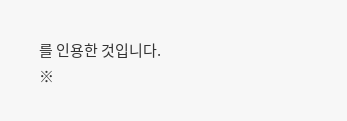를 인용한 것입니다.
※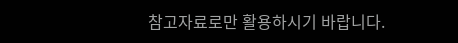참고자료로만 활용하시기 바랍니다.